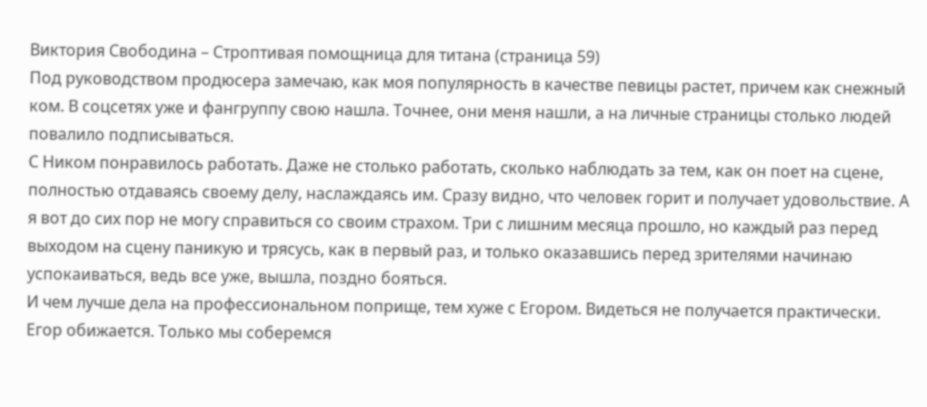Виктория Свободина – Строптивая помощница для титана (страница 59)
Под руководством продюсера замечаю, как моя популярность в качестве певицы растет, причем как снежный ком. В соцсетях уже и фангруппу свою нашла. Точнее, они меня нашли, а на личные страницы столько людей повалило подписываться.
С Ником понравилось работать. Даже не столько работать, сколько наблюдать за тем, как он поет на сцене, полностью отдаваясь своему делу, наслаждаясь им. Сразу видно, что человек горит и получает удовольствие. А я вот до сих пор не могу справиться со своим страхом. Три с лишним месяца прошло, но каждый раз перед выходом на сцену паникую и трясусь, как в первый раз, и только оказавшись перед зрителями начинаю успокаиваться, ведь все уже, вышла, поздно бояться.
И чем лучше дела на профессиональном поприще, тем хуже с Егором. Видеться не получается практически. Егор обижается. Только мы соберемся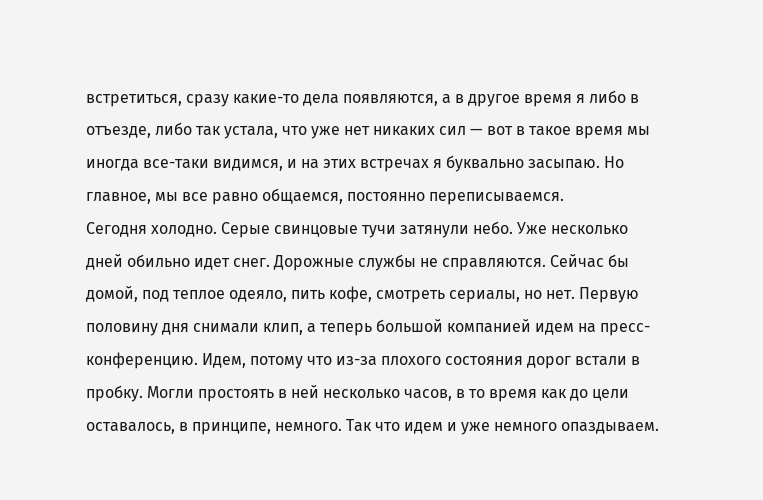встретиться, сразу какие-то дела появляются, а в другое время я либо в отъезде, либо так устала, что уже нет никаких сил — вот в такое время мы иногда все-таки видимся, и на этих встречах я буквально засыпаю. Но главное, мы все равно общаемся, постоянно переписываемся.
Сегодня холодно. Серые свинцовые тучи затянули небо. Уже несколько дней обильно идет снег. Дорожные службы не справляются. Сейчас бы домой, под теплое одеяло, пить кофе, смотреть сериалы, но нет. Первую половину дня снимали клип, а теперь большой компанией идем на пресс-конференцию. Идем, потому что из-за плохого состояния дорог встали в пробку. Могли простоять в ней несколько часов, в то время как до цели оставалось, в принципе, немного. Так что идем и уже немного опаздываем.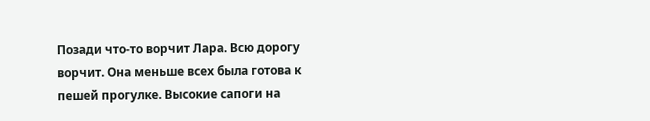Позади что-то ворчит Лара. Всю дорогу ворчит. Она меньше всех была готова к пешей прогулке. Высокие сапоги на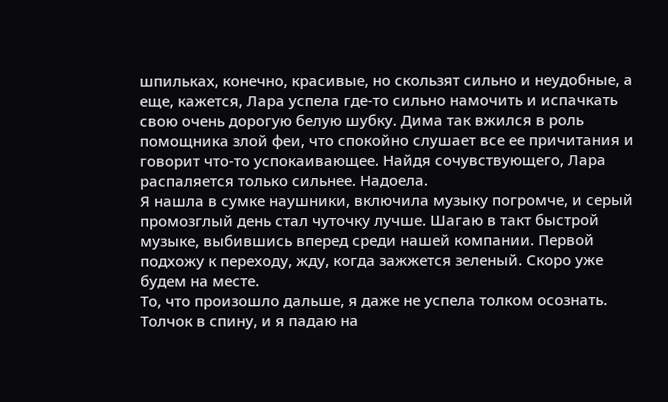шпильках, конечно, красивые, но скользят сильно и неудобные, а еще, кажется, Лара успела где-то сильно намочить и испачкать свою очень дорогую белую шубку. Дима так вжился в роль помощника злой феи, что спокойно слушает все ее причитания и говорит что-то успокаивающее. Найдя сочувствующего, Лара распаляется только сильнее. Надоела.
Я нашла в сумке наушники, включила музыку погромче, и серый промозглый день стал чуточку лучше. Шагаю в такт быстрой музыке, выбившись вперед среди нашей компании. Первой подхожу к переходу, жду, когда зажжется зеленый. Скоро уже будем на месте.
То, что произошло дальше, я даже не успела толком осознать. Толчок в спину, и я падаю на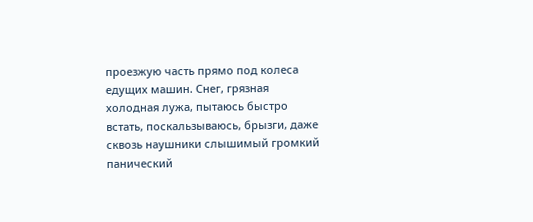проезжую часть прямо под колеса едущих машин. Снег, грязная холодная лужа, пытаюсь быстро встать, поскальзываюсь, брызги, даже сквозь наушники слышимый громкий панический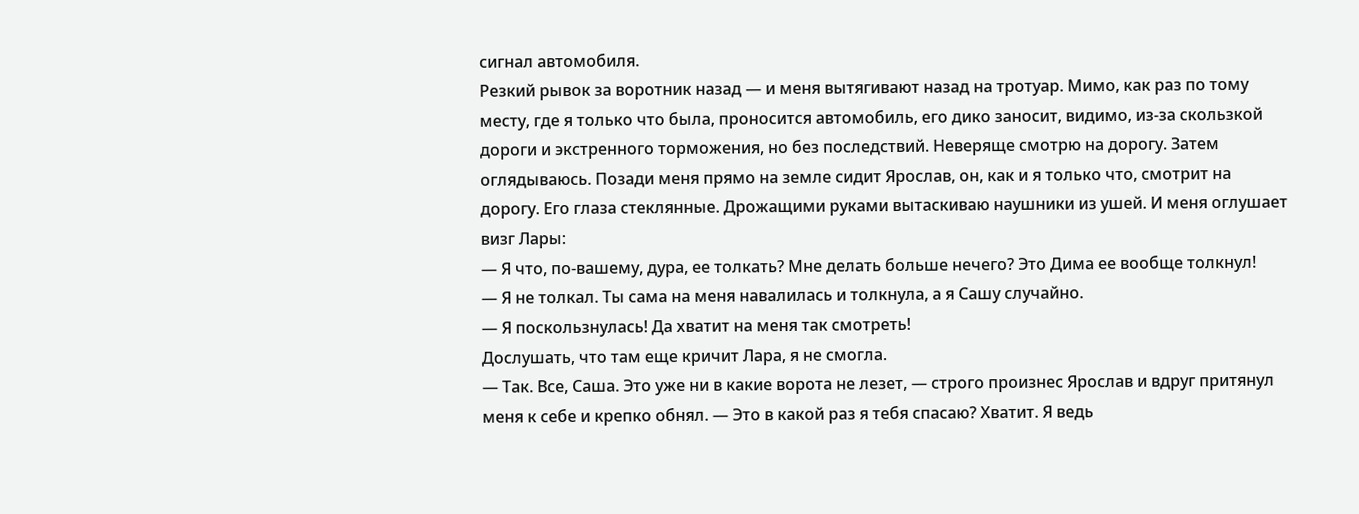сигнал автомобиля.
Резкий рывок за воротник назад — и меня вытягивают назад на тротуар. Мимо, как раз по тому месту, где я только что была, проносится автомобиль, его дико заносит, видимо, из-за скользкой дороги и экстренного торможения, но без последствий. Неверяще смотрю на дорогу. Затем оглядываюсь. Позади меня прямо на земле сидит Ярослав, он, как и я только что, смотрит на дорогу. Его глаза стеклянные. Дрожащими руками вытаскиваю наушники из ушей. И меня оглушает визг Лары:
— Я что, по-вашему, дура, ее толкать? Мне делать больше нечего? Это Дима ее вообще толкнул!
— Я не толкал. Ты сама на меня навалилась и толкнула, а я Сашу случайно.
— Я поскользнулась! Да хватит на меня так смотреть!
Дослушать, что там еще кричит Лара, я не смогла.
— Так. Все, Саша. Это уже ни в какие ворота не лезет, — строго произнес Ярослав и вдруг притянул меня к себе и крепко обнял. — Это в какой раз я тебя спасаю? Хватит. Я ведь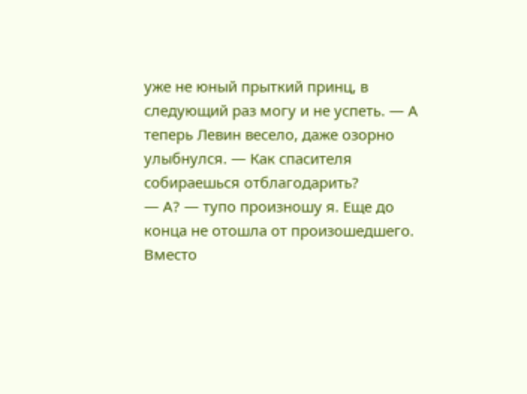уже не юный прыткий принц, в следующий раз могу и не успеть. — А теперь Левин весело, даже озорно улыбнулся. — Как спасителя собираешься отблагодарить?
— А? — тупо произношу я. Еще до конца не отошла от произошедшего.
Вместо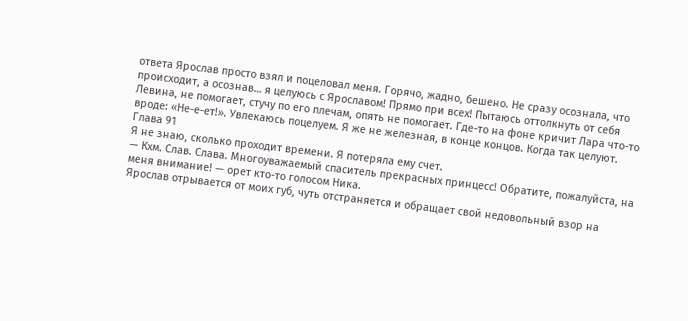ответа Ярослав просто взял и поцеловал меня. Горячо, жадно, бешено. Не сразу осознала, что происходит, а осознав… я целуюсь с Ярославом! Прямо при всех! Пытаюсь оттолкнуть от себя Левина, не помогает, стучу по его плечам, опять не помогает. Где-то на фоне кричит Лара что-то вроде: «Не-е-ет!». Увлекаюсь поцелуем. Я же не железная, в конце концов. Когда так целуют.
Глава 91
Я не знаю, сколько проходит времени. Я потеряла ему счет.
— Кхм. Слав. Слава. Многоуважаемый спаситель прекрасных принцесс! Обратите, пожалуйста, на меня внимание! — орет кто-то голосом Ника.
Ярослав отрывается от моих губ, чуть отстраняется и обращает свой недовольный взор на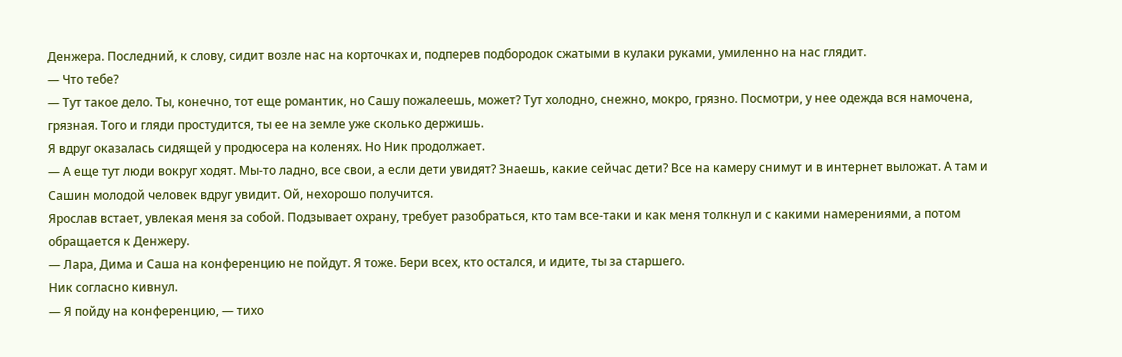Денжера. Последний, к слову, сидит возле нас на корточках и, подперев подбородок сжатыми в кулаки руками, умиленно на нас глядит.
— Что тебе?
— Тут такое дело. Ты, конечно, тот еще романтик, но Сашу пожалеешь, может? Тут холодно, снежно, мокро, грязно. Посмотри, у нее одежда вся намочена, грязная. Того и гляди простудится, ты ее на земле уже сколько держишь.
Я вдруг оказалась сидящей у продюсера на коленях. Но Ник продолжает.
— А еще тут люди вокруг ходят. Мы-то ладно, все свои, а если дети увидят? Знаешь, какие сейчас дети? Все на камеру снимут и в интернет выложат. А там и Сашин молодой человек вдруг увидит. Ой, нехорошо получится.
Ярослав встает, увлекая меня за собой. Подзывает охрану, требует разобраться, кто там все-таки и как меня толкнул и с какими намерениями, а потом обращается к Денжеру.
— Лара, Дима и Саша на конференцию не пойдут. Я тоже. Бери всех, кто остался, и идите, ты за старшего.
Ник согласно кивнул.
— Я пойду на конференцию, — тихо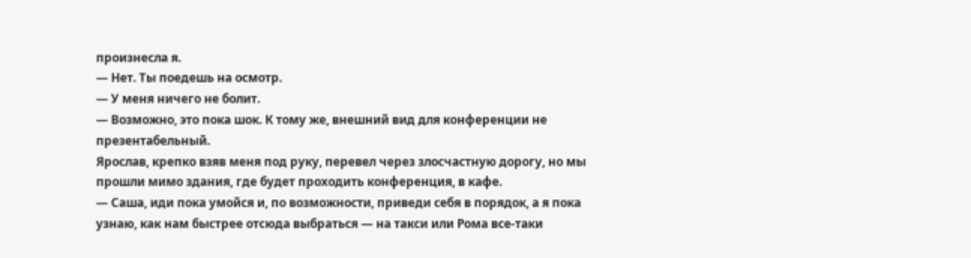произнесла я.
— Нет. Ты поедешь на осмотр.
— У меня ничего не болит.
— Возможно, это пока шок. К тому же, внешний вид для конференции не презентабельный.
Ярослав, крепко взяв меня под руку, перевел через злосчастную дорогу, но мы прошли мимо здания, где будет проходить конференция, в кафе.
— Саша, иди пока умойся и, по возможности, приведи себя в порядок, а я пока узнаю, как нам быстрее отсюда выбраться — на такси или Рома все-таки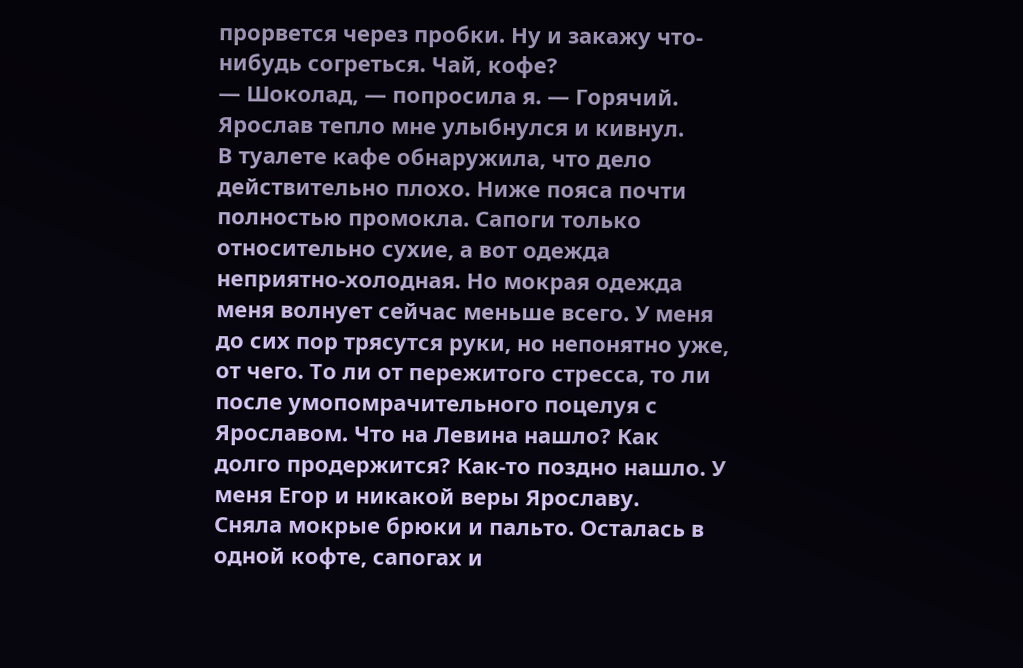прорвется через пробки. Ну и закажу что-нибудь согреться. Чай, кофе?
— Шоколад, — попросила я. — Горячий.
Ярослав тепло мне улыбнулся и кивнул.
В туалете кафе обнаружила, что дело действительно плохо. Ниже пояса почти полностью промокла. Сапоги только относительно сухие, а вот одежда неприятно-холодная. Но мокрая одежда меня волнует сейчас меньше всего. У меня до сих пор трясутся руки, но непонятно уже, от чего. То ли от пережитого стресса, то ли после умопомрачительного поцелуя с Ярославом. Что на Левина нашло? Как долго продержится? Как-то поздно нашло. У меня Егор и никакой веры Ярославу.
Сняла мокрые брюки и пальто. Осталась в одной кофте, сапогах и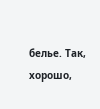белье. Так, хорошо,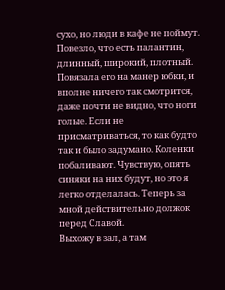сухо, но люди в кафе не поймут. Повезло, что есть палантин, длинный, широкий, плотный. Повязала его на манер юбки, и вполне ничего так смотрится, даже почти не видно, что ноги голые. Если не присматриваться, то как будто так и было задумано. Коленки побаливают. Чувствую, опять синяки на них будут, но это я легко отделалась. Теперь за мной действительно должок перед Славой.
Выхожу в зал, а там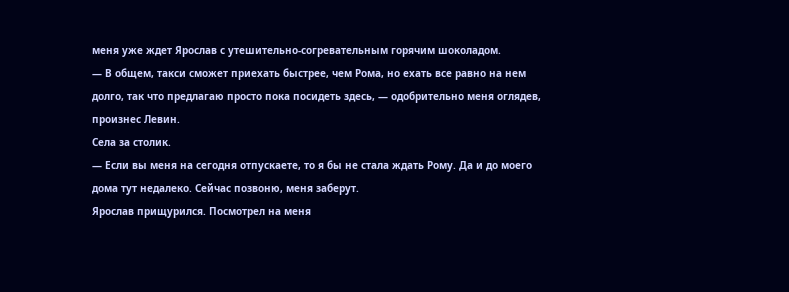меня уже ждет Ярослав с утешительно-согревательным горячим шоколадом.
— В общем, такси сможет приехать быстрее, чем Рома, но ехать все равно на нем долго, так что предлагаю просто пока посидеть здесь, — одобрительно меня оглядев, произнес Левин.
Села за столик.
— Если вы меня на сегодня отпускаете, то я бы не стала ждать Рому. Да и до моего дома тут недалеко. Сейчас позвоню, меня заберут.
Ярослав прищурился. Посмотрел на меня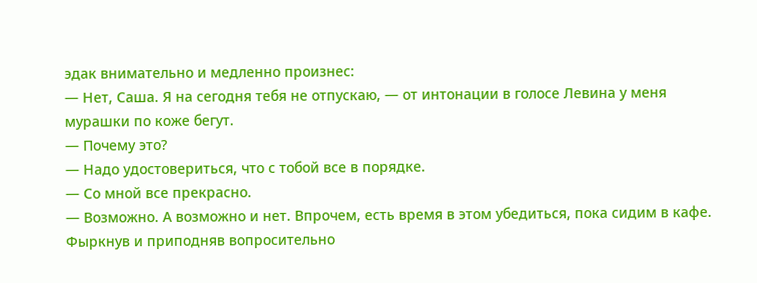эдак внимательно и медленно произнес:
— Нет, Саша. Я на сегодня тебя не отпускаю, — от интонации в голосе Левина у меня мурашки по коже бегут.
— Почему это?
— Надо удостовериться, что с тобой все в порядке.
— Со мной все прекрасно.
— Возможно. А возможно и нет. Впрочем, есть время в этом убедиться, пока сидим в кафе.
Фыркнув и приподняв вопросительно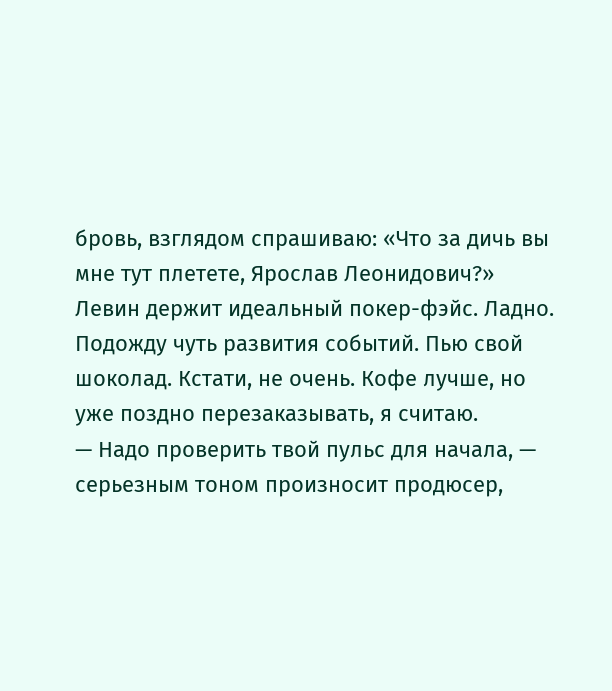бровь, взглядом спрашиваю: «Что за дичь вы мне тут плетете, Ярослав Леонидович?» Левин держит идеальный покер-фэйс. Ладно. Подожду чуть развития событий. Пью свой шоколад. Кстати, не очень. Кофе лучше, но уже поздно перезаказывать, я считаю.
— Надо проверить твой пульс для начала, — серьезным тоном произносит продюсер,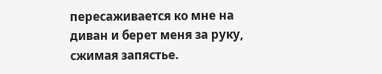пересаживается ко мне на диван и берет меня за руку, сжимая запястье.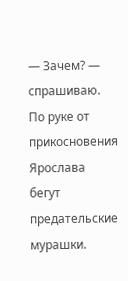— Зачем? — спрашиваю. По руке от прикосновения Ярослава бегут предательские мурашки.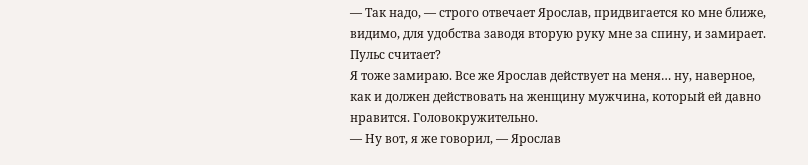— Так надо, — строго отвечает Ярослав, придвигается ко мне ближе, видимо, для удобства заводя вторую руку мне за спину, и замирает. Пульс считает?
Я тоже замираю. Все же Ярослав действует на меня… ну, наверное, как и должен действовать на женщину мужчина, который ей давно нравится. Головокружительно.
— Ну вот, я же говорил, — Ярослав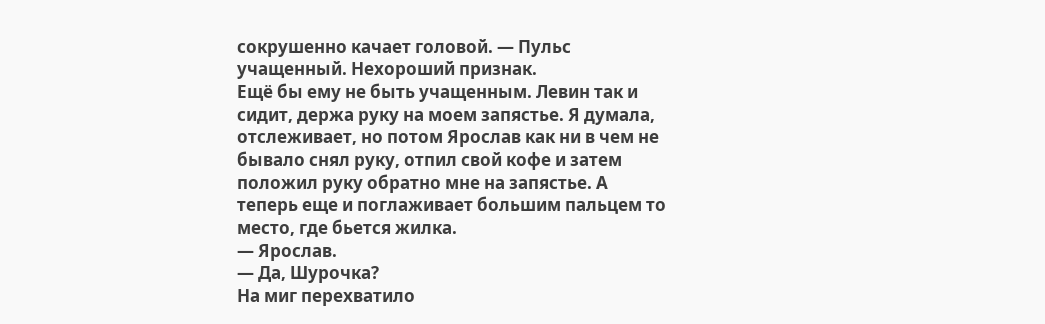сокрушенно качает головой. — Пульс учащенный. Нехороший признак.
Ещё бы ему не быть учащенным. Левин так и сидит, держа руку на моем запястье. Я думала, отслеживает, но потом Ярослав как ни в чем не бывало снял руку, отпил свой кофе и затем положил руку обратно мне на запястье. А теперь еще и поглаживает большим пальцем то место, где бьется жилка.
— Ярослав.
— Да, Шурочка?
На миг перехватило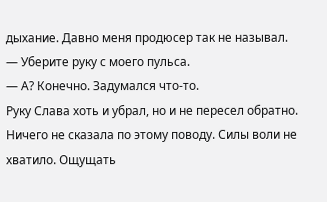дыхание. Давно меня продюсер так не называл.
— Уберите руку с моего пульса.
— А? Конечно. Задумался что-то.
Руку Слава хоть и убрал, но и не пересел обратно. Ничего не сказала по этому поводу. Силы воли не хватило. Ощущать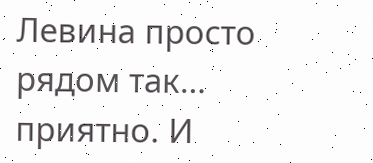Левина просто рядом так… приятно. И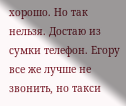хорошо. Но так нельзя. Достаю из сумки телефон. Егору все же лучше не звонить, но такси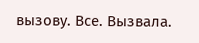вызову. Все. Вызвала.